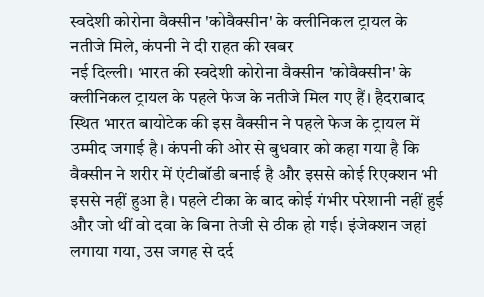स्वदेशी कोरोना वैक्सीन 'कोवैक्सीन' के क्लीनिकल ट्रायल के नतीजे मिले, कंपनी ने दी राहत की खबर
नई दिल्ली। भारत की स्वदेशी कोरोना वैक्सीन 'कोवैक्सीन' के क्लीनिकल ट्रायल के पहले फेज के नतीजे मिल गए हैं। हैदराबाद स्थित भारत बायोटेक की इस वैक्सीन ने पहले फेज के ट्रायल में उम्मीद जगाई है। कंपनी की ओर से बुधवार को कहा गया है कि वैक्सीन ने शरीर में एंटीबॉडी बनाई है और इससे कोई रिएक्शन भी इससे नहीं हुआ है। पहले टीका के बाद कोई गंभीर परेशानी नहीं हुई और जो थीं वो दवा के बिना तेजी से ठीक हो गई। इंजेक्शन जहां लगाया गया, उस जगह से दर्द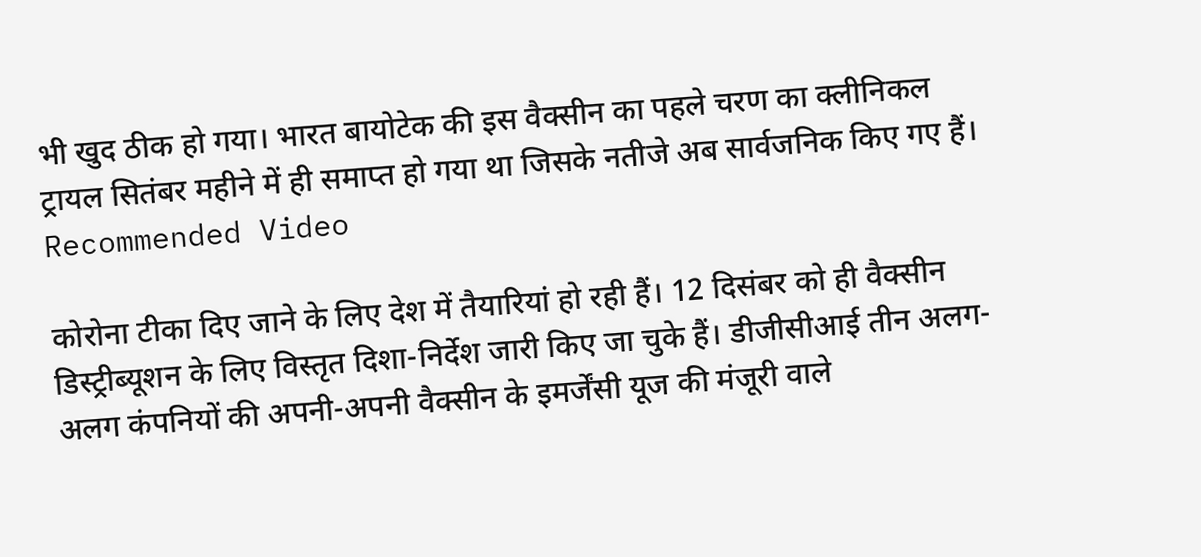भी खुद ठीक हो गया। भारत बायोटेक की इस वैक्सीन का पहले चरण का क्लीनिकल ट्रायल सितंबर महीने में ही समाप्त हो गया था जिसके नतीजे अब सार्वजनिक किए गए हैं।
Recommended Video

कोरोना टीका दिए जाने के लिए देश में तैयारियां हो रही हैं। 12 दिसंबर को ही वैक्सीन डिस्ट्रीब्यूशन के लिए विस्तृत दिशा-निर्देश जारी किए जा चुके हैं। डीजीसीआई तीन अलग-अलग कंपनियों की अपनी-अपनी वैक्सीन के इमर्जेंसी यूज की मंजूरी वाले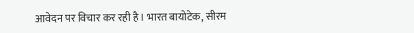आवेदन पर विचार कर रही है। भारत बायोटेक, सीरम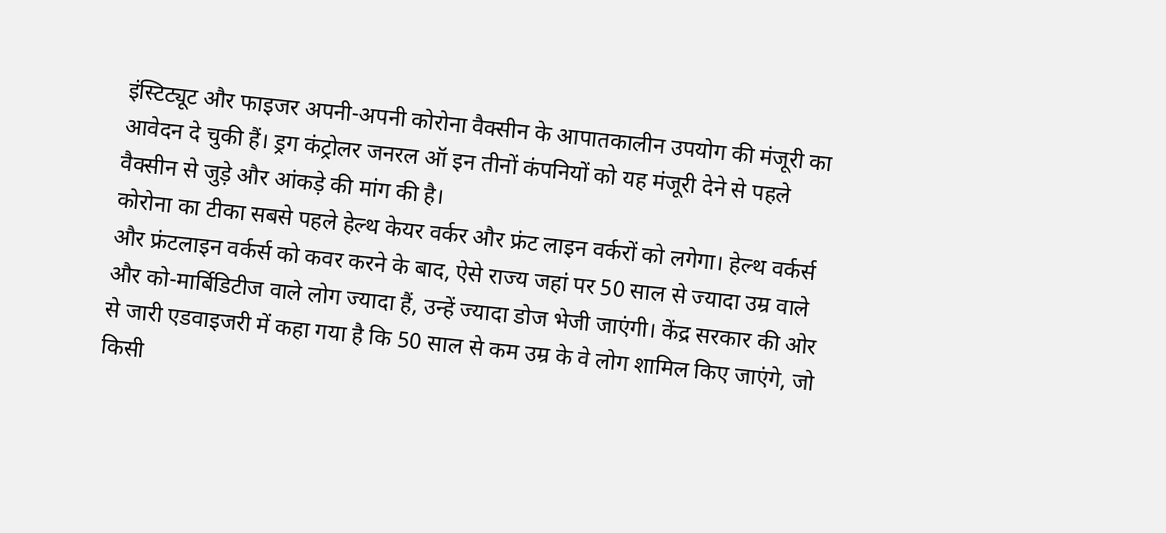इंस्टिट्यूट और फाइजर अपनी-अपनी कोरोना वैक्सीन के आपातकालीन उपयोग की मंजूरी का आवेदन दे चुकी हैं। ड्रग कंट्रोलर जनरल ऑ इन तीनों कंपनियों को यह मंजूरी देने से पहले वैक्सीन से जुड़े और आंकड़े की मांग की है।
कोरोना का टीका सबसे पहले हेल्थ केयर वर्कर और फ्रंट लाइन वर्करों को लगेगा। हेल्थ वर्कर्स और फ्रंटलाइन वर्कर्स को कवर करने के बाद, ऐसे राज्य जहां पर 50 साल से ज्यादा उम्र वाले और को-मार्बिडिटीज वाले लोग ज्यादा हैं, उन्हें ज्यादा डोज भेजी जाएंगी। केंद्र सरकार की ओर से जारी एडवाइजरी में कहा गया है कि 50 साल से कम उम्र के वे लोग शामिल किए जाएंगे, जो किसी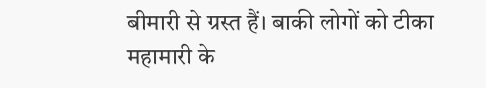बीमारी से ग्रस्त हैं। बाकी लोगों को टीका महामारी के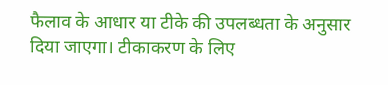फैलाव के आधार या टीके की उपलब्धता के अनुसार दिया जाएगा। टीकाकरण के लिए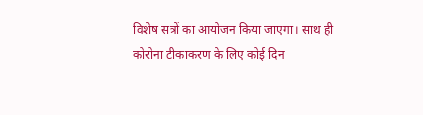विशेष सत्रों का आयोजन किया जाएगा। साथ ही कोरोना टीकाकरण के लिए कोई दिन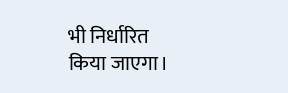भी निर्धारित किया जाएगा।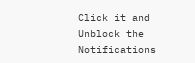Click it and Unblock the Notifications